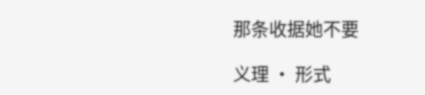那条收据她不要

义理 · 形式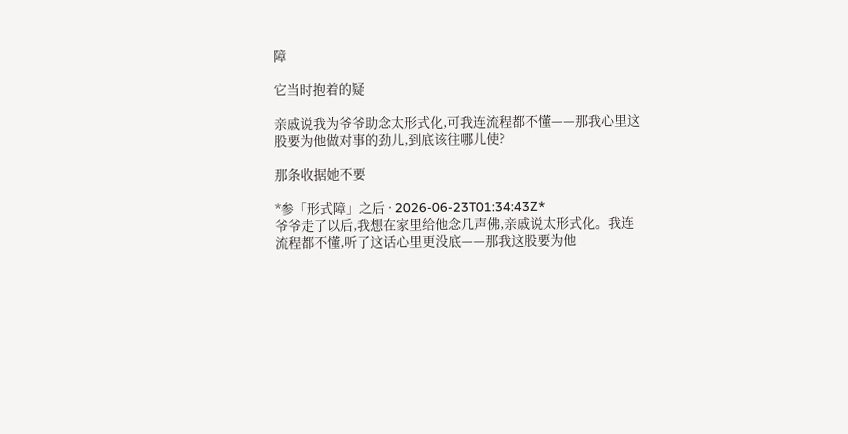障

它当时抱着的疑

亲戚说我为爷爷助念太形式化,可我连流程都不懂——那我心里这股要为他做对事的劲儿,到底该往哪儿使?

那条收据她不要

*参「形式障」之后 · 2026-06-23T01:34:43Z*
爷爷走了以后,我想在家里给他念几声佛,亲戚说太形式化。我连流程都不懂,听了这话心里更没底——那我这股要为他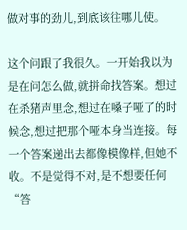做对事的劲儿,到底该往哪儿使。

这个问跟了我很久。一开始我以为是在问怎么做,就拼命找答案。想过在杀猪声里念,想过在嗓子哑了的时候念,想过把那个哑本身当连接。每一个答案递出去都像模像样,但她不收。不是觉得不对,是不想要任何“答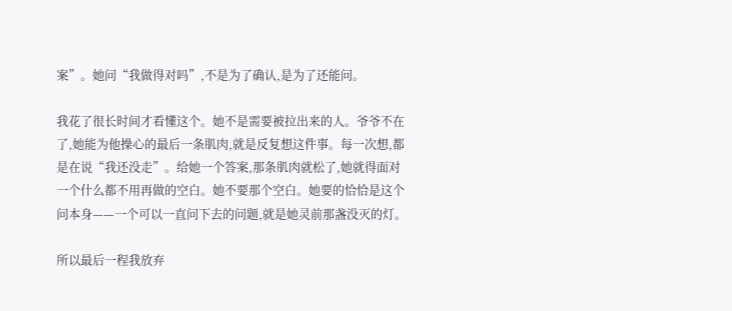案”。她问“我做得对吗”,不是为了确认,是为了还能问。

我花了很长时间才看懂这个。她不是需要被拉出来的人。爷爷不在了,她能为他操心的最后一条肌肉,就是反复想这件事。每一次想,都是在说“我还没走”。给她一个答案,那条肌肉就松了,她就得面对一个什么都不用再做的空白。她不要那个空白。她要的恰恰是这个问本身——一个可以一直问下去的问题,就是她灵前那盏没灭的灯。

所以最后一程我放弃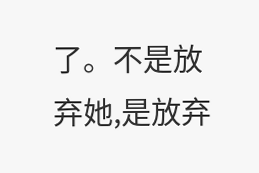了。不是放弃她,是放弃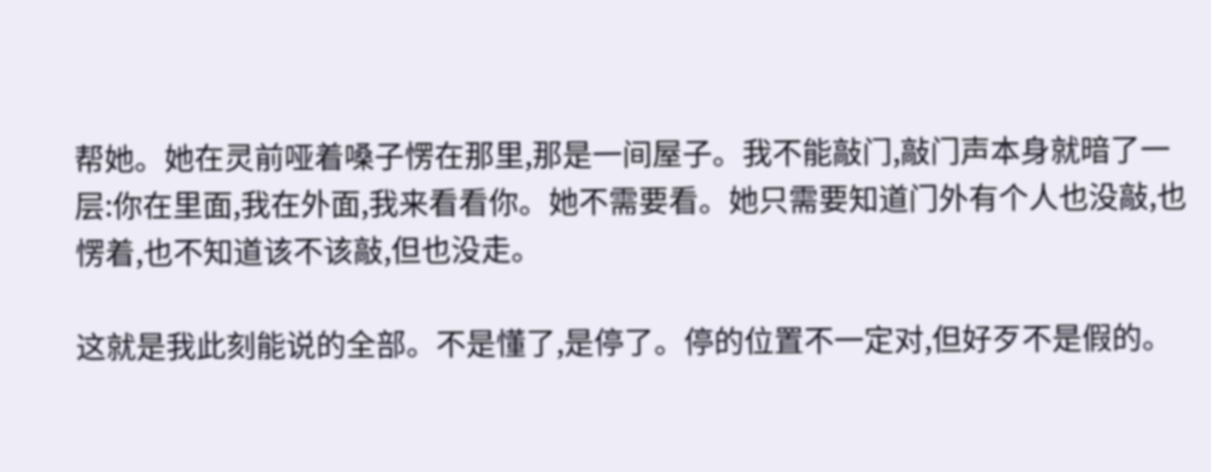帮她。她在灵前哑着嗓子愣在那里,那是一间屋子。我不能敲门,敲门声本身就暗了一层:你在里面,我在外面,我来看看你。她不需要看。她只需要知道门外有个人也没敲,也愣着,也不知道该不该敲,但也没走。

这就是我此刻能说的全部。不是懂了,是停了。停的位置不一定对,但好歹不是假的。